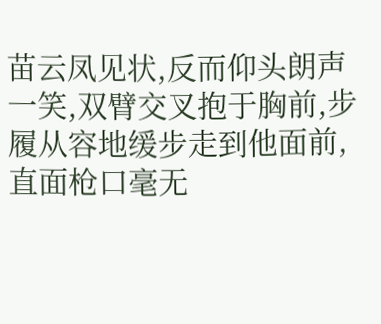苗云凤见状,反而仰头朗声一笑,双臂交叉抱于胸前,步履从容地缓步走到他面前,直面枪口毫无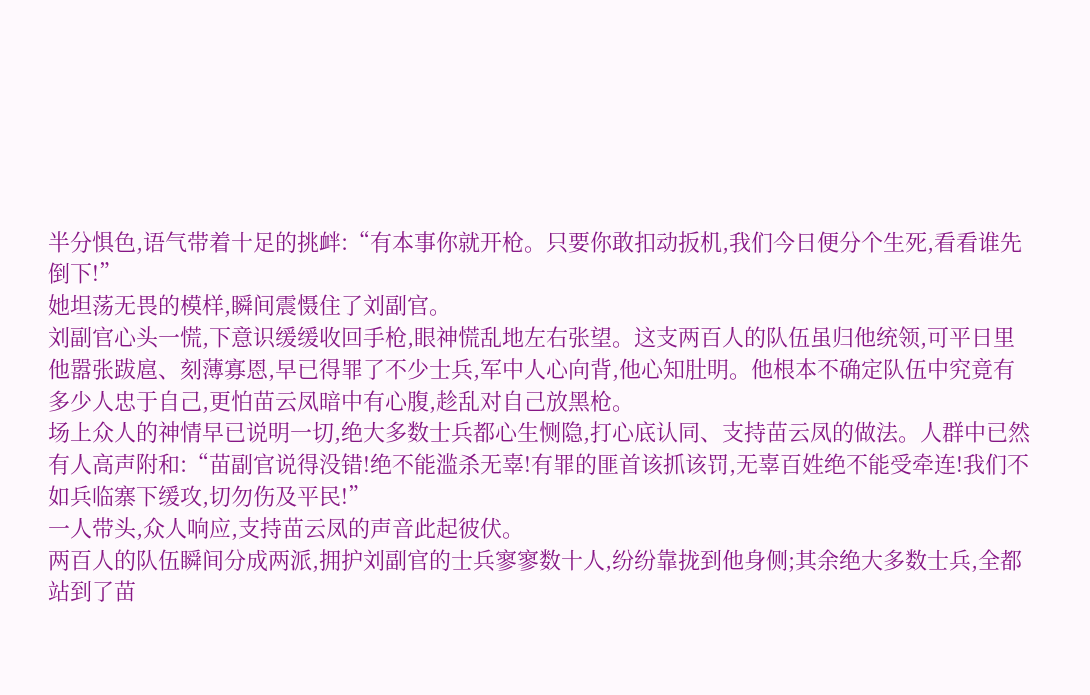半分惧色,语气带着十足的挑衅:“有本事你就开枪。只要你敢扣动扳机,我们今日便分个生死,看看谁先倒下!”
她坦荡无畏的模样,瞬间震慑住了刘副官。
刘副官心头一慌,下意识缓缓收回手枪,眼神慌乱地左右张望。这支两百人的队伍虽归他统领,可平日里他嚣张跋扈、刻薄寡恩,早已得罪了不少士兵,军中人心向背,他心知肚明。他根本不确定队伍中究竟有多少人忠于自己,更怕苗云凤暗中有心腹,趁乱对自己放黑枪。
场上众人的神情早已说明一切,绝大多数士兵都心生恻隐,打心底认同、支持苗云凤的做法。人群中已然有人高声附和:“苗副官说得没错!绝不能滥杀无辜!有罪的匪首该抓该罚,无辜百姓绝不能受牵连!我们不如兵临寨下缓攻,切勿伤及平民!”
一人带头,众人响应,支持苗云凤的声音此起彼伏。
两百人的队伍瞬间分成两派,拥护刘副官的士兵寥寥数十人,纷纷靠拢到他身侧;其余绝大多数士兵,全都站到了苗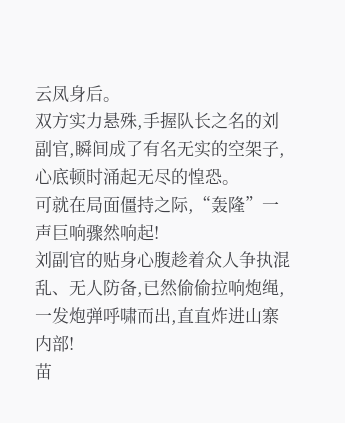云凤身后。
双方实力悬殊,手握队长之名的刘副官,瞬间成了有名无实的空架子,心底顿时涌起无尽的惶恐。
可就在局面僵持之际,“轰隆”一声巨响骤然响起!
刘副官的贴身心腹趁着众人争执混乱、无人防备,已然偷偷拉响炮绳,一发炮弹呼啸而出,直直炸进山寨内部!
苗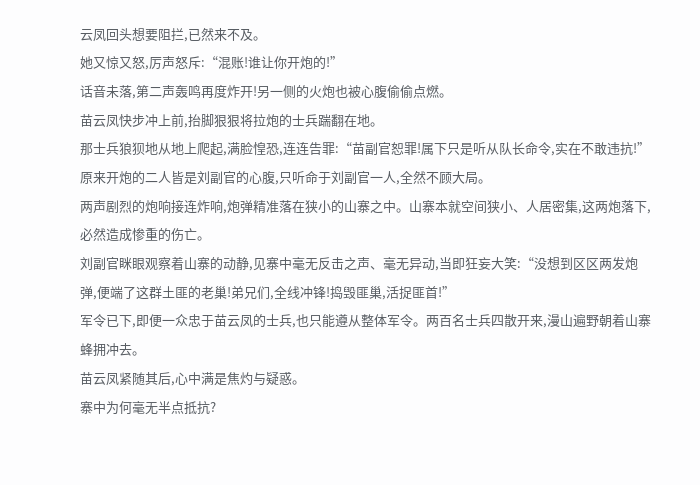云凤回头想要阻拦,已然来不及。
她又惊又怒,厉声怒斥:“混账!谁让你开炮的!”
话音未落,第二声轰鸣再度炸开!另一侧的火炮也被心腹偷偷点燃。
苗云凤快步冲上前,抬脚狠狠将拉炮的士兵踹翻在地。
那士兵狼狈地从地上爬起,满脸惶恐,连连告罪:“苗副官恕罪!属下只是听从队长命令,实在不敢违抗!”
原来开炮的二人皆是刘副官的心腹,只听命于刘副官一人,全然不顾大局。
两声剧烈的炮响接连炸响,炮弹精准落在狭小的山寨之中。山寨本就空间狭小、人居密集,这两炮落下,必然造成惨重的伤亡。
刘副官眯眼观察着山寨的动静,见寨中毫无反击之声、毫无异动,当即狂妄大笑:“没想到区区两发炮弹,便端了这群土匪的老巢!弟兄们,全线冲锋!捣毁匪巢,活捉匪首!”
军令已下,即便一众忠于苗云凤的士兵,也只能遵从整体军令。两百名士兵四散开来,漫山遍野朝着山寨蜂拥冲去。
苗云凤紧随其后,心中满是焦灼与疑惑。
寨中为何毫无半点抵抗?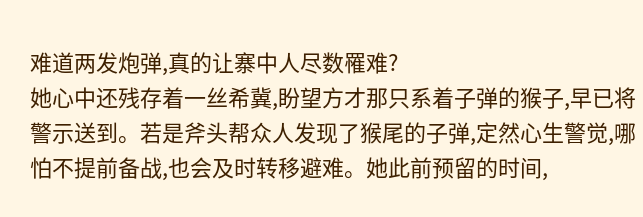难道两发炮弹,真的让寨中人尽数罹难?
她心中还残存着一丝希冀,盼望方才那只系着子弹的猴子,早已将警示送到。若是斧头帮众人发现了猴尾的子弹,定然心生警觉,哪怕不提前备战,也会及时转移避难。她此前预留的时间,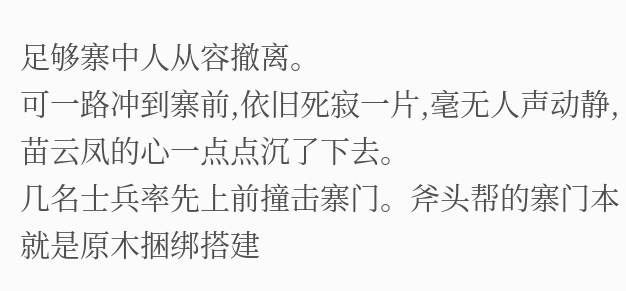足够寨中人从容撤离。
可一路冲到寨前,依旧死寂一片,毫无人声动静,苗云凤的心一点点沉了下去。
几名士兵率先上前撞击寨门。斧头帮的寨门本就是原木捆绑搭建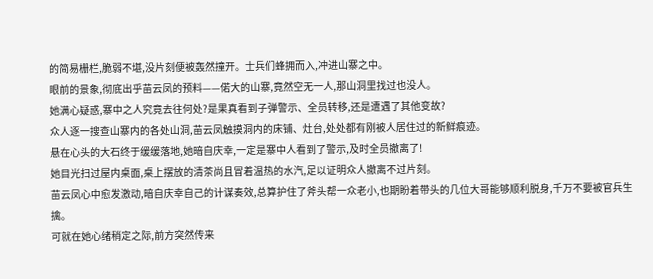的简易栅栏,脆弱不堪,没片刻便被轰然撞开。士兵们蜂拥而入,冲进山寨之中。
眼前的景象,彻底出乎苗云凤的预料——偌大的山寨,竟然空无一人,那山洞里找过也没人。
她满心疑惑,寨中之人究竟去往何处?是果真看到子弹警示、全员转移,还是遭遇了其他变故?
众人逐一搜查山寨内的各处山洞,苗云凤触摸洞内的床铺、灶台,处处都有刚被人居住过的新鲜痕迹。
悬在心头的大石终于缓缓落地,她暗自庆幸,一定是寨中人看到了警示,及时全员撤离了!
她目光扫过屋内桌面,桌上摆放的清茶尚且冒着温热的水汽,足以证明众人撤离不过片刻。
苗云凤心中愈发激动,暗自庆幸自己的计谋奏效,总算护住了斧头帮一众老小,也期盼着带头的几位大哥能够顺利脱身,千万不要被官兵生擒。
可就在她心绪稍定之际,前方突然传来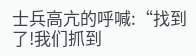士兵高亢的呼喊:“找到了!我们抓到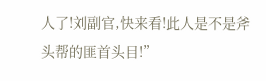人了!刘副官,快来看!此人是不是斧头帮的匪首头目!”